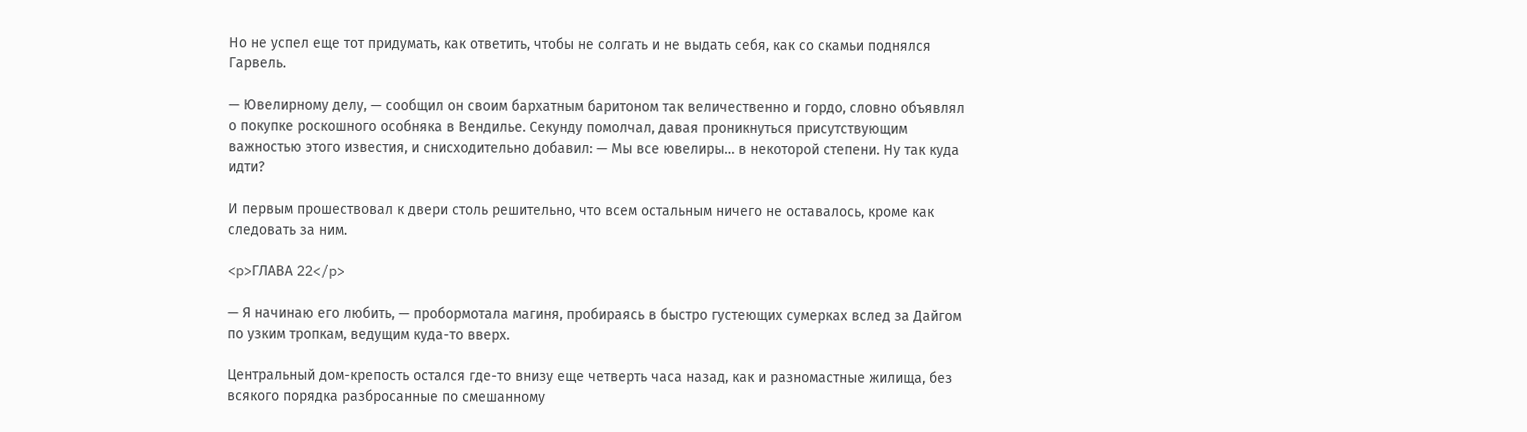Но не успел еще тот придумать, как ответить, чтобы не солгать и не выдать себя, как со скамьи поднялся Гарвель.

— Ювелирному делу, — сообщил он своим бархатным баритоном так величественно и гордо, словно объявлял о покупке роскошного особняка в Вендилье. Секунду помолчал, давая проникнуться присутствующим важностью этого известия, и снисходительно добавил: — Мы все ювелиры… в некоторой степени. Ну так куда идти?

И первым прошествовал к двери столь решительно, что всем остальным ничего не оставалось, кроме как следовать за ним.

<p>ГЛАВА 22</p>

— Я начинаю его любить, — пробормотала магиня, пробираясь в быстро густеющих сумерках вслед за Дайгом по узким тропкам, ведущим куда-то вверх.

Центральный дом-крепость остался где-то внизу еще четверть часа назад, как и разномастные жилища, без всякого порядка разбросанные по смешанному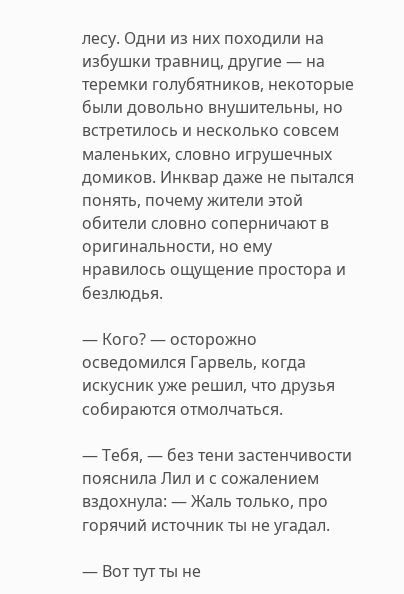лесу. Одни из них походили на избушки травниц, другие — на теремки голубятников, некоторые были довольно внушительны, но встретилось и несколько совсем маленьких, словно игрушечных домиков. Инквар даже не пытался понять, почему жители этой обители словно соперничают в оригинальности, но ему нравилось ощущение простора и безлюдья.

— Кого? — осторожно осведомился Гарвель, когда искусник уже решил, что друзья собираются отмолчаться.

— Тебя, — без тени застенчивости пояснила Лил и с сожалением вздохнула: — Жаль только, про горячий источник ты не угадал.

— Вот тут ты не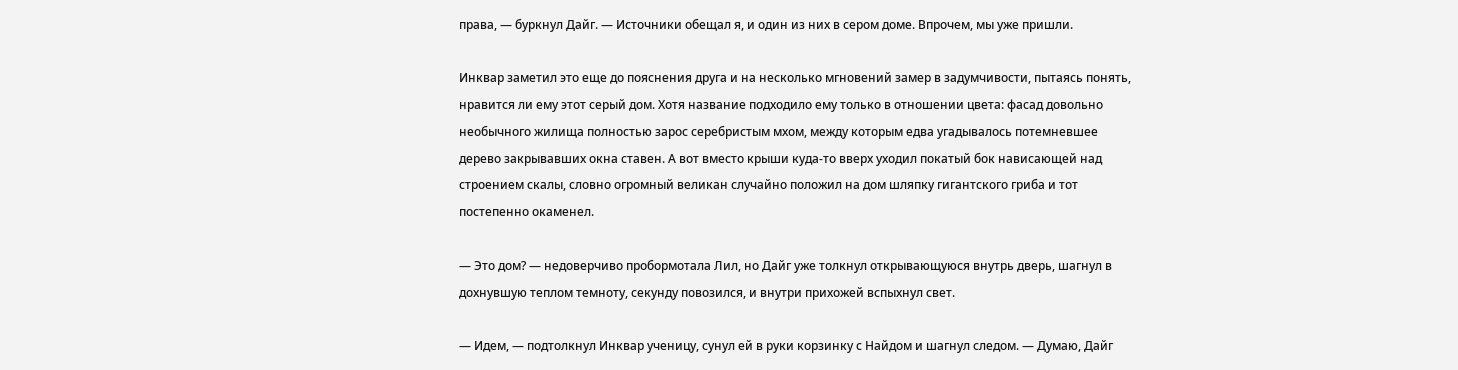права, — буркнул Дайг. — Источники обещал я, и один из них в сером доме. Впрочем, мы уже пришли.

Инквар заметил это еще до пояснения друга и на несколько мгновений замер в задумчивости, пытаясь понять, нравится ли ему этот серый дом. Хотя название подходило ему только в отношении цвета: фасад довольно необычного жилища полностью зарос серебристым мхом, между которым едва угадывалось потемневшее дерево закрывавших окна ставен. А вот вместо крыши куда-то вверх уходил покатый бок нависающей над строением скалы, словно огромный великан случайно положил на дом шляпку гигантского гриба и тот постепенно окаменел.

— Это дом? — недоверчиво пробормотала Лил, но Дайг уже толкнул открывающуюся внутрь дверь, шагнул в дохнувшую теплом темноту, секунду повозился, и внутри прихожей вспыхнул свет.

— Идем, — подтолкнул Инквар ученицу, сунул ей в руки корзинку с Найдом и шагнул следом. — Думаю, Дайг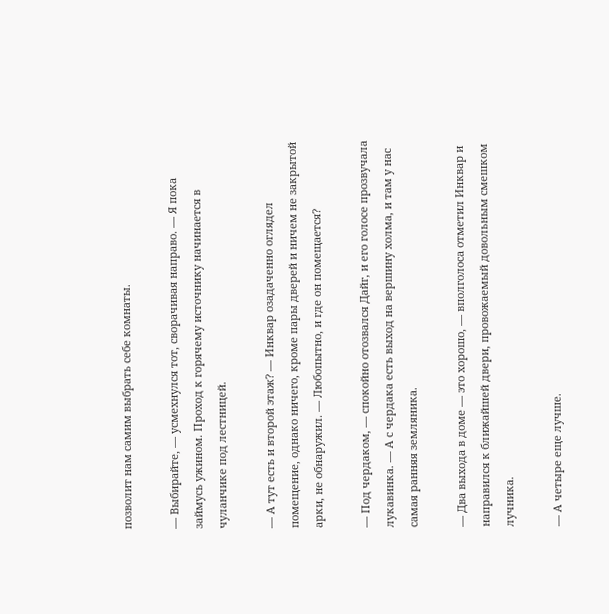позволит нам самим выбрать себе комнаты.

— Выбирайте, — усмехнулся тот, сворачивая направо. — Я пока займусь ужином. Проход к горячему источнику начинается в чуланчике под лестницей.

— А тут есть и второй этаж? — Инквар озадаченно оглядел помещение, однако ничего, кроме пары дверей и ничем не закрытой арки, не обнаружил. — Любопытно, и где он помещается?

— Под чердаком, — спокойно отозвался Дайг, и его голосе прозвучала лукавинка. — А с чердака есть выход на вершину холма, и там у нас самая ранняя земляника.

— Два выхода в доме — это хорошо, — вполголоса отметил Инквар и направился к ближайшей двери, провожаемый довольным смешком лучника.

— А четыре еще лучше.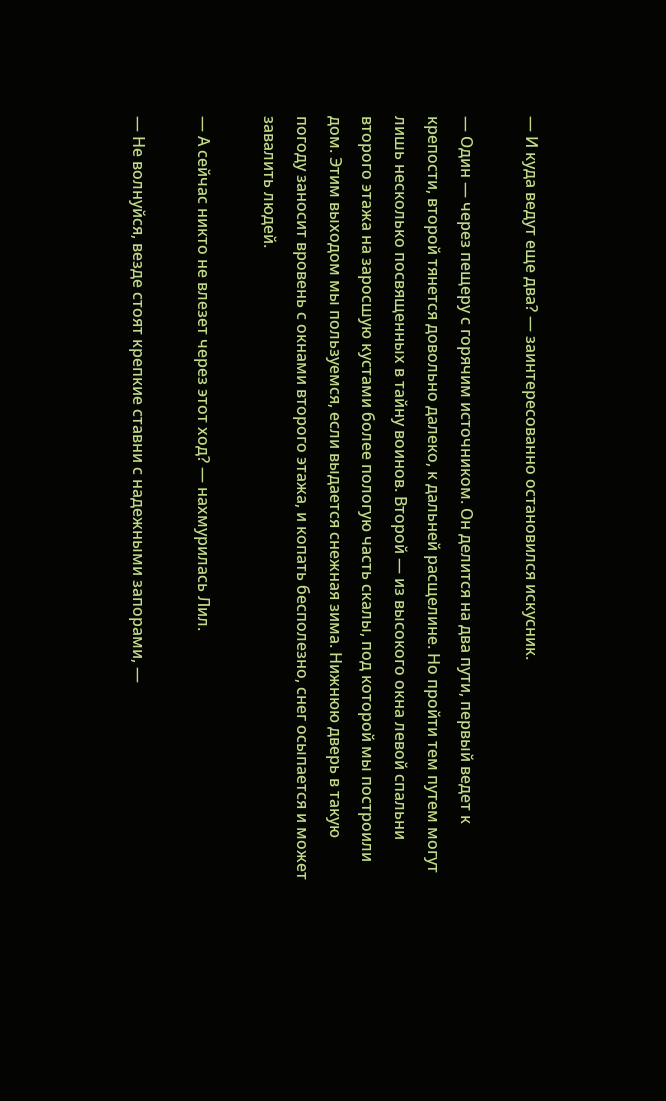— И куда ведут еще два? — заинтересованно остановился искусник.

— Один — через пещеру с горячим источником. Он делится на два пути, первый ведет к крепости, второй тянется довольно далеко, к дальней расщелине. Но пройти тем путем могут лишь несколько посвященных в тайну воинов. Второй — из высокого окна левой спальни второго этажа на заросшую кустами более пологую часть скалы, под которой мы построили дом. Этим выходом мы пользуемся, если выдается снежная зима. Нижнюю дверь в такую погоду заносит вровень с окнами второго этажа, и копать бесполезно, снег осыпается и может завалить людей.

— А сейчас никто не влезет через этот ход? — нахмурилась Лил.

— Не волнуйся, везде стоят крепкие ставни с надежными запорами, —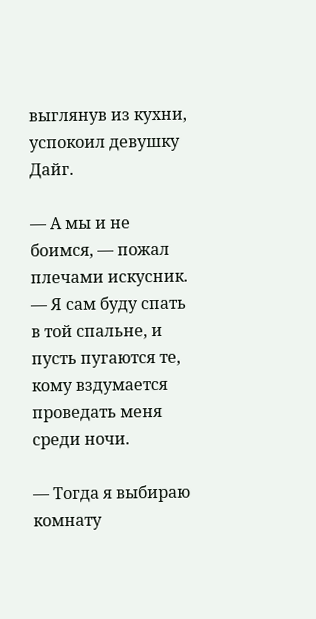выглянув из кухни, успокоил девушку Дайг.

— А мы и не боимся, — пожал плечами искусник. — Я сам буду спать в той спальне, и пусть пугаются те, кому вздумается проведать меня среди ночи.

— Тогда я выбираю комнату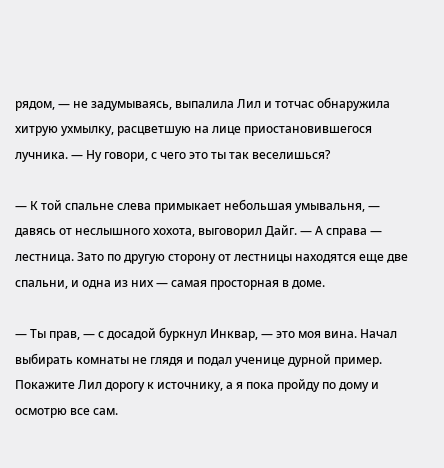рядом, — не задумываясь, выпалила Лил и тотчас обнаружила хитрую ухмылку, расцветшую на лице приостановившегося лучника. — Ну говори, с чего это ты так веселишься?

— К той спальне слева примыкает небольшая умывальня, — давясь от неслышного хохота, выговорил Дайг. — А справа — лестница. Зато по другую сторону от лестницы находятся еще две спальни, и одна из них — самая просторная в доме.

— Ты прав, — с досадой буркнул Инквар, — это моя вина. Начал выбирать комнаты не глядя и подал ученице дурной пример. Покажите Лил дорогу к источнику, а я пока пройду по дому и осмотрю все сам.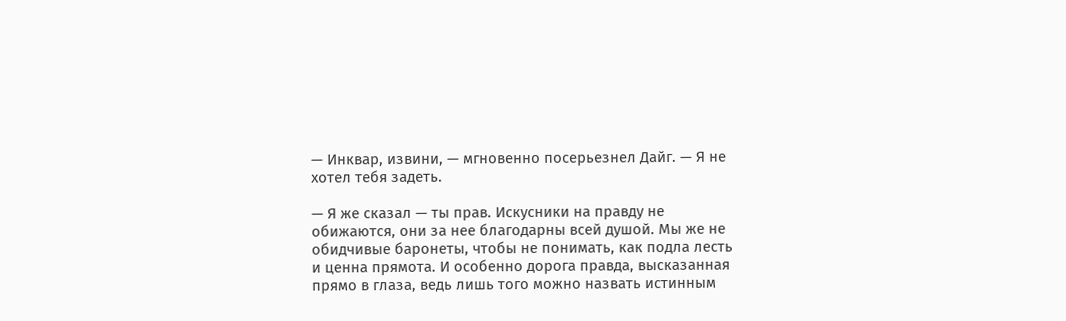— Инквар, извини, — мгновенно посерьезнел Дайг. — Я не хотел тебя задеть.

— Я же сказал — ты прав. Искусники на правду не обижаются, они за нее благодарны всей душой. Мы же не обидчивые баронеты, чтобы не понимать, как подла лесть и ценна прямота. И особенно дорога правда, высказанная прямо в глаза, ведь лишь того можно назвать истинным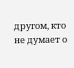другом, кто не думает о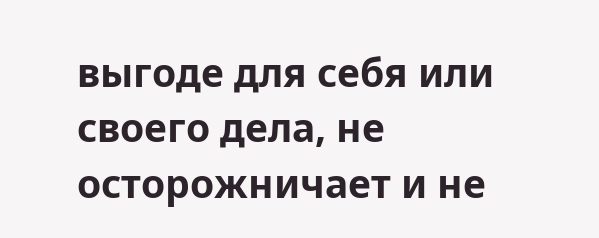выгоде для себя или своего дела, не осторожничает и не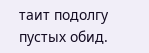таит подолгу пустых обид.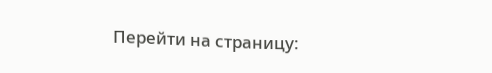Перейти на страницу: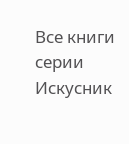Все книги серии Искусник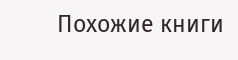Похожие книги